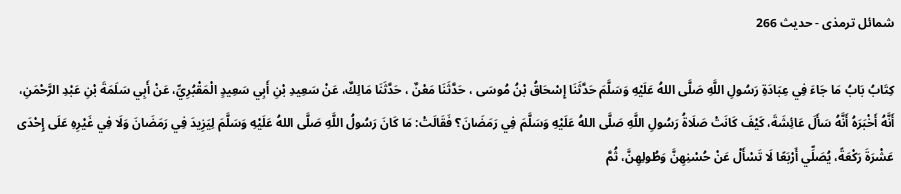شمائل ترمذی - حدیث 266

كِتَابُ بَابُ مَا جَاءَ فِي عِبَادَةِ رَسُولِ اللَّهِ صَلَّى اللهُ عَلَيْهِ وَسَلَّمَ حَدَّثَنَا إِسْحَاقُ بْنُ مُوسَى ، حَدَّثَنَا مَعْنٌ ، حَدَّثَنَا مَالِكٌ، عَنْ سَعِيدِ بْنِ أَبِي سَعِيدٍ الْمَقْبُرِيِّ، عَنْ أَبِي سَلَمَةَ بْنِ عَبْدِ الرَّحْمَنِ، أَنَّهُ أَخْبَرَهُ أَنَّهُ سَأَلَ عَائِشَةَ، كَيْفَ كَانَتْ صَلَاةُ رَسُولِ اللَّهِ صَلَّى اللهُ عَلَيْهِ وَسَلَّمَ فِي رَمَضَانَ؟ فَقَالَتْ: مَا كَانَ رَسُولُ اللَّهِ صَلَّى اللهُ عَلَيْهِ وَسَلَّمَ لِيَزِيدَ فِي رَمَضَانَ وَلَا فِي غَيْرِهِ عَلَى إِحْدَى عَشْرَةَ رَكْعَةً، يُصَلِّي أَرْبَعًا لَا تَسْأَلْ عَنْ حُسْنِهِنَّ وَطُولِهِنَّ، ثُمَّ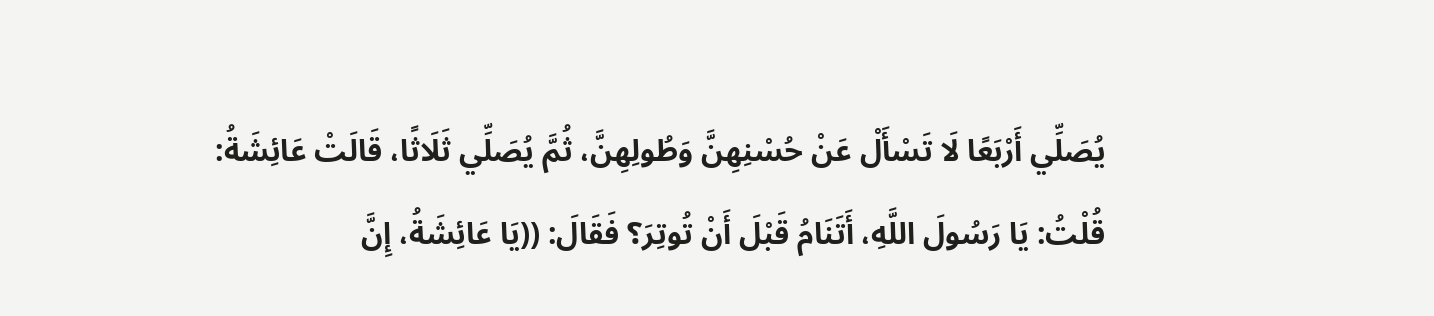يُصَلِّي أَرْبَعًا لَا تَسْأَلْ عَنْ حُسْنِهِنَّ وَطُولِهِنَّ، ثُمَّ يُصَلِّي ثَلَاثًا، قَالَتْ عَائِشَةُ: قُلْتُ: يَا رَسُولَ اللَّهِ، أَتَنَامُ قَبْلَ أَنْ تُوتِرَ؟ فَقَالَ: ((يَا عَائِشَةُ، إِنَّ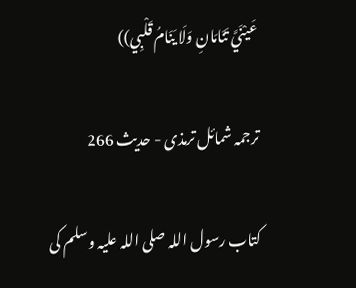عَيْنَيَّ تَنَامَانِ وَلَا يَنَامُ قَلْبِي))

ترجمہ شمائل ترمذی - حدیث 266

کتاب رسول اللہ صلی اللہ علیہ وسلم کی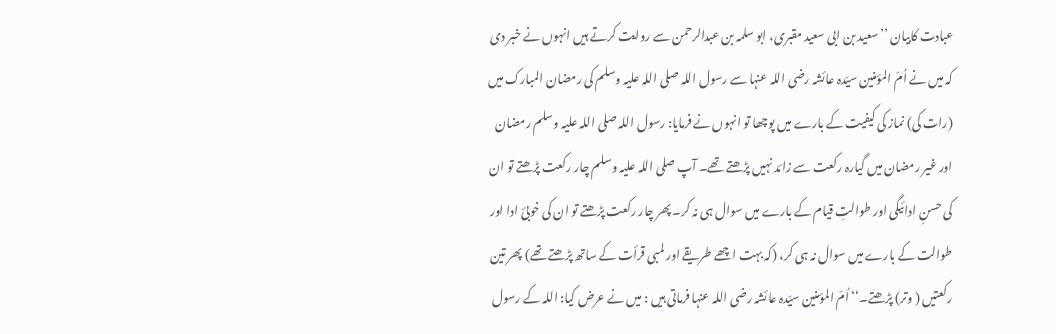عبادت کابیان ’’سعید بن ابی سعید مقبری، ابو سلمہ بن عبدالرحمن سے روایت کرتے ہیں انہوں نے خبر دی کہ میں نے اُمّ المؤمنین سیّدہ عائشہ رضی اللہ عنہا سے رسول اللہ صلی اللہ علیہ وسلم کی رمضان المبارک میں (رات کی) نماز کی کیفیت کے بارے میں پوچھا تو انہوں نے فرمایا: رسول اللہ صلی اللہ علیہ وسلم رمضان اور غیر رمضان میں گیارہ رکعت سے زائد نہیں پڑھتے تھے۔ آپ صلی اللہ علیہ وسلم چار رکعت پڑھتے تو ان کی حسنِ ادائیگی اور طوالتِ قیام کے بارے میں سوال ہی نہ کر۔ پھر چار رکعت پڑھتے تو ان کی خوبیٔ ادا اور طوالت کے بارے میں سوال نہ ہی کر، (کہ بہت اچھے طریقے اور لمبی قرأت کے ساتھ پڑھتے تھے) پھر تین رکعتیں ( وتر) پڑھتے۔‘‘ اُمّ المؤمنین سیّدہ عائشہ رضی اللہ عنہا فرماتی ہیں : میں نے عرض کیا: اللہ کے رسول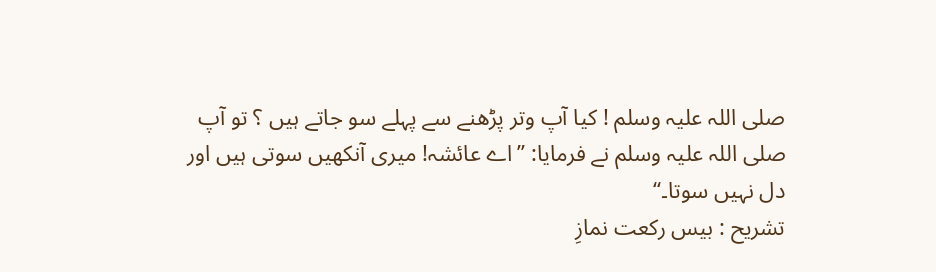صلی اللہ علیہ وسلم ! کیا آپ وتر پڑھنے سے پہلے سو جاتے ہیں ؟ تو آپ صلی اللہ علیہ وسلم نے فرمایا: ’’اے عائشہ! میری آنکھیں سوتی ہیں اور دل نہیں سوتا۔‘‘
تشریح : بیس رکعت نمازِ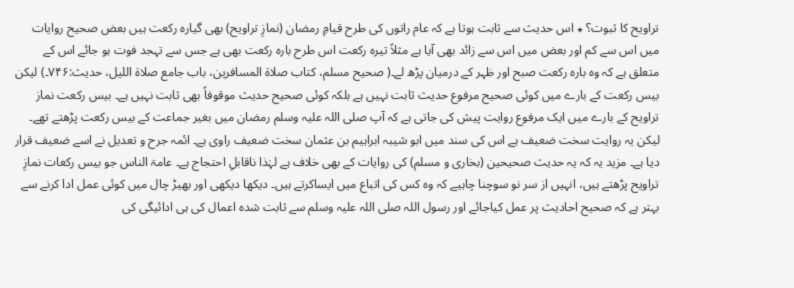تراویح کا ثبوت؟ ٭ اس حدیث سے ثابت ہوتا ہے کہ عام راتوں کی طرح قیامِ رمضان (نمازِ تراویح) بھی گیارہ رکعت ہیں بعض صحیح روایات میں اس سے کم اور بعض میں اس سے زائد بھی آیا ہے مثلاً تیرہ رکعت اس طرح بارہ رکعت بھی ہے جس سے تہجد فوت ہو جائے اس کے متعلق ہے کہ وہ بارہ رکعت صبح اور ظہر کے درمیان پڑھ لے۔( صحیح مسلم، کتاب صلاة المسافرین، باب جامع صلاة اللیل، حدیث:۷۴۶۔) لیکن بیس رکعت کے بارے میں کوئی صحیح مرفوع حدیث ثابت نہیں ہے بلکہ کوئی صحیح حدیث موقوفاً بھی ثابت نہیں ہے۔ بیس رکعت نماز تراویح کے بارے میں ایک مرفوع روایت پیش کی جاتی ہے کہ آپ صلی اللہ علیہ وسلم رمضان میں بغیر جماعت کے بیس رکعت پڑھتے تھے۔ لیکن یہ روایت سخت ضعیف ہے اس کی سند میں ابو شیبہ ابراہیم بن عثمان سخت ضعیف راوی ہے۔ ائمہ جرح و تعدیل نے اسے ضعیف قرار دیا ہے۔ مزید یہ کہ یہ حدیث صحیحین (بخاری و مسلم) کی روایات کے بھی خلاف ہے لہٰذا ناقابلِ احتجاج ہے۔ عامۃ الناس جو بیس رکعات نمازِ تراویح پڑھتے ہیں، انہیں از سر نو سوچنا چاہیے کہ وہ کس کی اتباع میں ایساکرتے ہیں۔ دیکھا دیکھی اور بھیڑ چال میں کوئی عمل ادا کرنے سے بہتر ہے کہ صحیح احادیث پر عمل کیاجائے اور رسول اللہ صلی اللہ علیہ وسلم سے ثابت شدہ اعمال کی ہی ادائیگی کی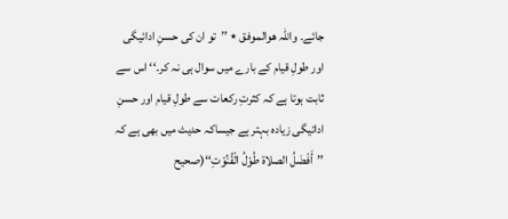جائے۔ واللہ ھوالموفق ٭ ’’تو ان کی حسنِ ادائیگی اور طولِ قیام کے بارے میں سوال ہی نہ کر۔‘‘ اس سے ثابت ہوتا ہے کہ کثرتِ رکعات سے طولِ قیام اور حسنِ ادائیگی زیادہ بہتر ہے جیساکہ حدیث میں بھی ہے کہ ’’أَفْضَلُ الصلاة طُوْلُ الْقُنُوْتِ‘‘(صحیح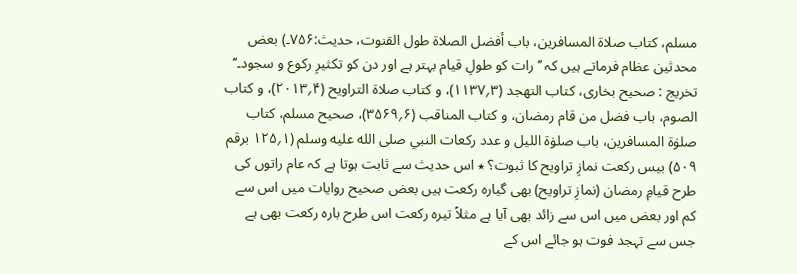مسلم، کتاب صلاة المسافرین، باب أفضل الصلاة طول القنوت، حدیث:۷۵۶۔) بعض محدثین عظام فرماتے ہیں کہ ’’رات کو طولِ قیام بہتر ہے اور دن کو تکثیرِ رکوع و سجود۔‘‘
تخریج : صحیح بخاری، کتاب التهجد (۳؍۱۱۳۷)، و کتاب صلاة التراویح (۴؍۲۰۱۳)، و کتاب الصوم، باب فضل من قام رمضان، و کتاب المناقب (۶؍۳۵۶۹)، صحیح مسلم، کتاب صلوٰة المسافرین، باب صلوٰة اللیل و عدد رکعات النبي صلی الله علیه وسلم (۱؍۱۲۵ برقم ۵۰۹) بیس رکعت نمازِ تراویح کا ثبوت؟ ٭ اس حدیث سے ثابت ہوتا ہے کہ عام راتوں کی طرح قیامِ رمضان (نمازِ تراویح) بھی گیارہ رکعت ہیں بعض صحیح روایات میں اس سے کم اور بعض میں اس سے زائد بھی آیا ہے مثلاً تیرہ رکعت اس طرح بارہ رکعت بھی ہے جس سے تہجد فوت ہو جائے اس کے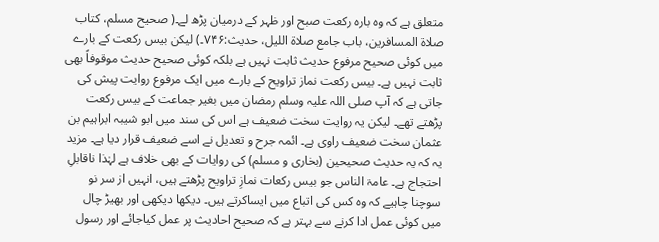متعلق ہے کہ وہ بارہ رکعت صبح اور ظہر کے درمیان پڑھ لے۔( صحیح مسلم، کتاب صلاة المسافرین، باب جامع صلاة اللیل، حدیث:۷۴۶۔) لیکن بیس رکعت کے بارے میں کوئی صحیح مرفوع حدیث ثابت نہیں ہے بلکہ کوئی صحیح حدیث موقوفاً بھی ثابت نہیں ہے۔ بیس رکعت نماز تراویح کے بارے میں ایک مرفوع روایت پیش کی جاتی ہے کہ آپ صلی اللہ علیہ وسلم رمضان میں بغیر جماعت کے بیس رکعت پڑھتے تھے۔ لیکن یہ روایت سخت ضعیف ہے اس کی سند میں ابو شیبہ ابراہیم بن عثمان سخت ضعیف راوی ہے۔ ائمہ جرح و تعدیل نے اسے ضعیف قرار دیا ہے۔ مزید یہ کہ یہ حدیث صحیحین (بخاری و مسلم) کی روایات کے بھی خلاف ہے لہٰذا ناقابلِ احتجاج ہے۔ عامۃ الناس جو بیس رکعات نمازِ تراویح پڑھتے ہیں، انہیں از سر نو سوچنا چاہیے کہ وہ کس کی اتباع میں ایساکرتے ہیں۔ دیکھا دیکھی اور بھیڑ چال میں کوئی عمل ادا کرنے سے بہتر ہے کہ صحیح احادیث پر عمل کیاجائے اور رسول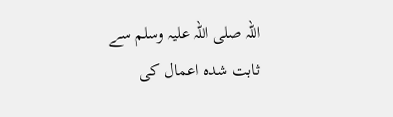اللہ صلی اللہ علیہ وسلم سے ثابت شدہ اعمال کی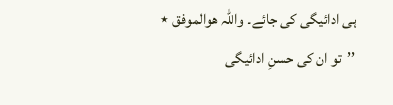ہی ادائیگی کی جائے۔ واللہ ھوالموفق ٭ ’’تو ان کی حسنِ ادائیگی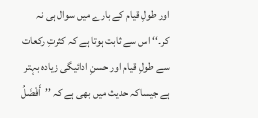اور طولِ قیام کے بارے میں سوال ہی نہ کر۔‘‘ اس سے ثابت ہوتا ہے کہ کثرتِ رکعات سے طولِ قیام اور حسنِ ادائیگی زیادہ بہتر ہے جیساکہ حدیث میں بھی ہے کہ ’’أَفْضَلُ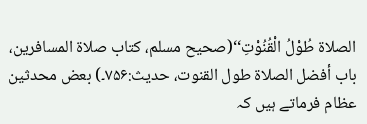الصلاة طُوْلُ الْقُنُوْتِ‘‘(صحیح مسلم، کتاب صلاة المسافرین، باب أفضل الصلاة طول القنوت، حدیث:۷۵۶۔) بعض محدثین عظام فرماتے ہیں کہ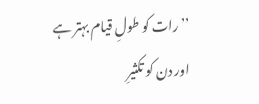’’رات کو طولِ قیام بہتر ہے اور دن کو تکثیرِ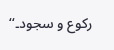رکوع و سجود۔‘‘